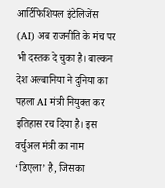आर्टिफिशियल इंटेलिजेंस (AI) अब राजनीति के मंच पर भी दस्तक दे चुका है। बाल्कन देश अल्बानिया ने दुनिया का पहला AI मंत्री नियुक्त कर इतिहास रच दिया है। इस वर्चुअल मंत्री का नाम ‘डिएला’ है, जिसका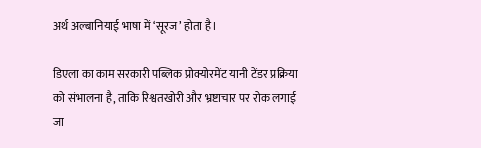अर्थ अल्बानियाई भाषा में ‘सूरज’ होता है।

डिएला का काम सरकारी पब्लिक प्रोक्योरमेंट यानी टेंडर प्रक्रिया को संभालना है, ताकि रिश्वतखोरी और भ्रष्टाचार पर रोक लगाई जा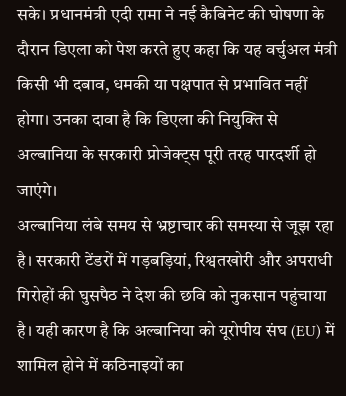सके। प्रधानमंत्री एदी रामा ने नई कैबिनेट की घोषणा के दौरान डिएला को पेश करते हुए कहा कि यह वर्चुअल मंत्री किसी भी दबाव, धमकी या पक्षपात से प्रभावित नहीं होगा। उनका दावा है कि डिएला की नियुक्ति से अल्बानिया के सरकारी प्रोजेक्ट्स पूरी तरह पारदर्शी हो जाएंगे।
अल्बानिया लंबे समय से भ्रष्टाचार की समस्या से जूझ रहा है। सरकारी टेंडरों में गड़बड़ियां, रिश्वतखोरी और अपराधी गिरोहों की घुसपैठ ने देश की छवि को नुकसान पहुंचाया है। यही कारण है कि अल्बानिया को यूरोपीय संघ (EU) में शामिल होने में कठिनाइयों का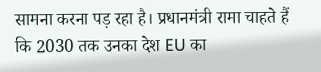सामना करना पड़ रहा है। प्रधानमंत्री रामा चाहते हैं कि 2030 तक उनका देश EU का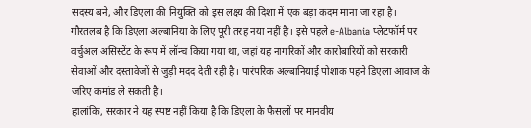सदस्य बने, और डिएला की नियुक्ति को इस लक्ष्य की दिशा में एक बड़ा कदम माना जा रहा है।
गौरतलब है कि डिएला अल्बानिया के लिए पूरी तरह नया नहीं है। इसे पहले e-Albania प्लेटफॉर्म पर वर्चुअल असिस्टेंट के रूप में लॉन्च किया गया था, जहां यह नागरिकों और कारोबारियों को सरकारी सेवाओं और दस्तावेजों से जुड़ी मदद देती रही है। पारंपरिक अल्बानियाई पोशाक पहने डिएला आवाज के जरिए कमांड ले सकती है।
हालांकि, सरकार ने यह स्पष्ट नहीं किया है कि डिएला के फैसलों पर मानवीय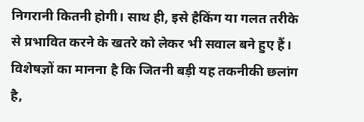निगरानी कितनी होगी। साथ ही, इसे हैकिंग या गलत तरीके से प्रभावित करने के खतरे को लेकर भी सवाल बने हुए हैं। विशेषज्ञों का मानना है कि जितनी बड़ी यह तकनीकी छलांग है,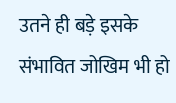उतने ही बड़े इसके संभावित जोखिम भी हो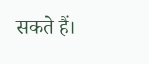सकते हैं।